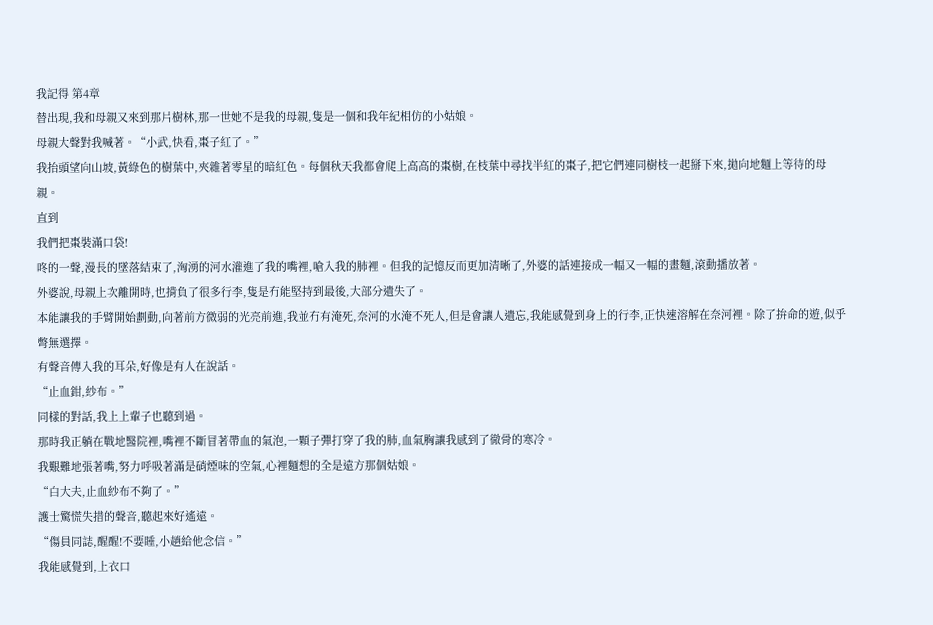我記得 第4章
替出現,我和母親又來到那片樹林,那一世她不是我的母親,隻是一個和我年紀相仿的小姑娘。
母親大聲對我喊著。“小武,快看,棗子紅了。”
我抬頭望向山坡,黃綠色的樹葉中,夾雜著零星的暗紅色。每個秋天我都會爬上高高的棗樹,在枝葉中尋找半紅的棗子,把它們連同樹枝一起掰下來,拋向地麵上等待的母親。
直到
我們把棗裝滿口袋!
咚的一聲,漫長的墜落結束了,洶湧的河水灌進了我的嘴裡,嗆入我的肺裡。但我的記憶反而更加清晰了,外婆的話連接成一幅又一幅的畫麵,滾動播放著。
外婆說,母親上次離開時,也揹負了很多行李,隻是冇能堅持到最後,大部分遺失了。
本能讓我的手臂開始劃動,向著前方微弱的光亮前進,我並冇有淹死,奈河的水淹不死人,但是會讓人遺忘,我能感覺到身上的行李,正快速溶解在奈河裡。除了拚命的遊,似乎彆無選擇。
有聲音傳入我的耳朵,好像是有人在說話。
“止血鉗,紗布。”
同樣的對話,我上上輩子也聽到過。
那時我正躺在戰地醫院裡,嘴裡不斷冒著帶血的氣泡,一顆子彈打穿了我的肺,血氣胸讓我感到了徹骨的寒冷。
我艱難地張著嘴,努力呼吸著滿是硝煙味的空氣,心裡麵想的全是遠方那個姑娘。
“白大夫,止血紗布不夠了。”
護士驚慌失措的聲音,聽起來好遙遠。
“傷員同誌,醒醒!不要睡,小趙給他念信。”
我能感覺到,上衣口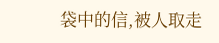袋中的信,被人取走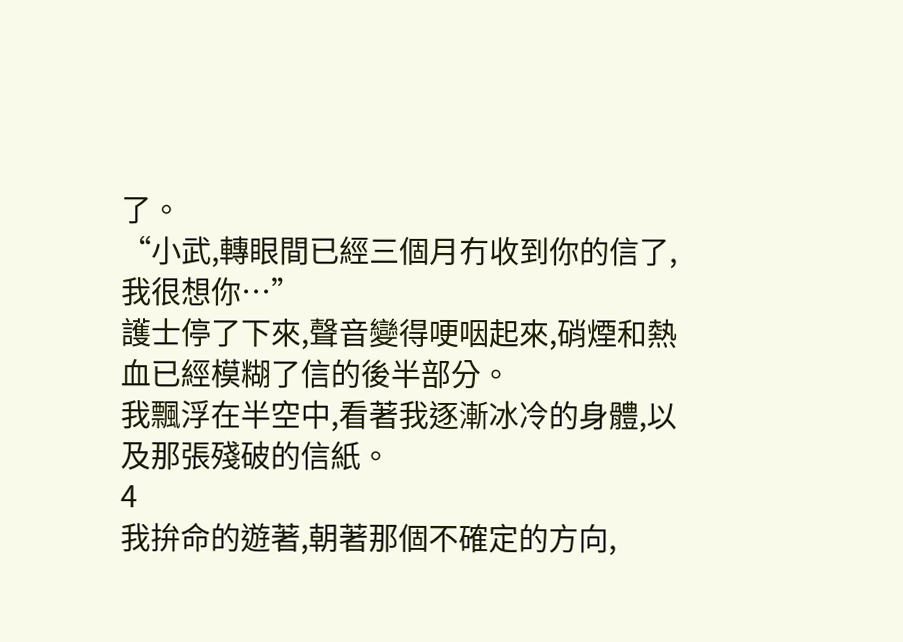了。
“小武,轉眼間已經三個月冇收到你的信了,我很想你…”
護士停了下來,聲音變得哽咽起來,硝煙和熱血已經模糊了信的後半部分。
我飄浮在半空中,看著我逐漸冰冷的身體,以及那張殘破的信紙。
4
我拚命的遊著,朝著那個不確定的方向,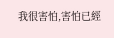我很害怕,害怕已經